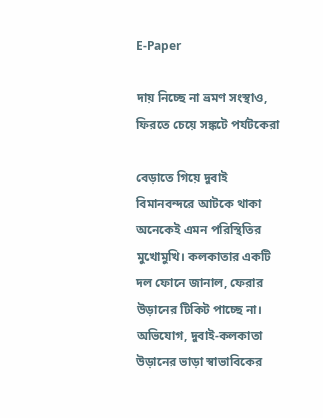E-Paper

দায় নিচ্ছে না ভ্রমণ সংস্থাও, ফিরতে চেয়ে সঙ্কটে পর্যটকেরা

বেড়াতে গিয়ে দুবাই বিমানবন্দরে আটকে থাকা অনেকেই এমন পরিস্থিতির মুখোমুখি। কলকাতার একটি দল ফোনে জানাল, ফেরার উড়ানের টিকিট পাচ্ছে না। অভিযোগ, দুবাই-কলকাতা উড়ানের ভাড়া স্বাভাবিকের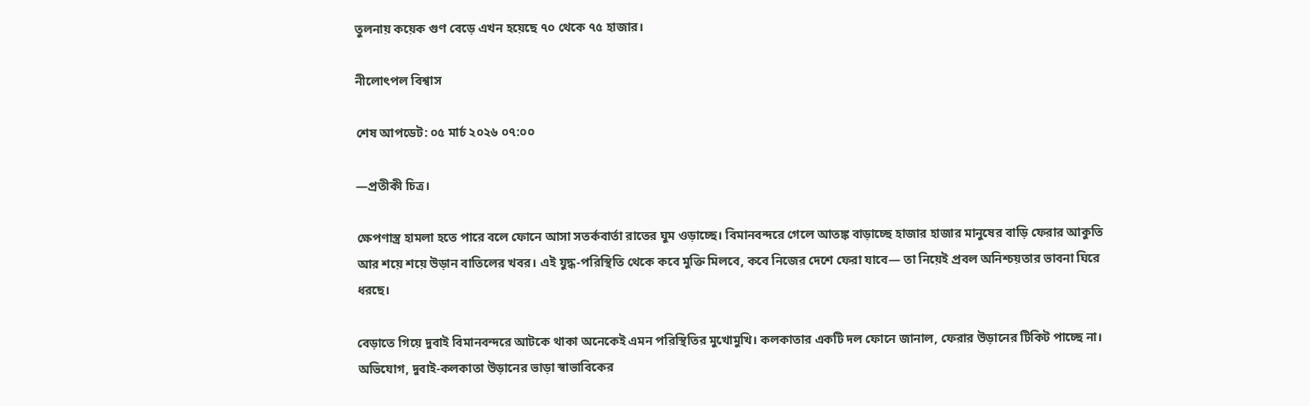তুলনায় কয়েক গুণ বেড়ে এখন হয়েছে ৭০ থেকে ৭৫ হাজার।

নীলোৎপল বিশ্বাস

শেষ আপডেট: ০৫ মার্চ ২০২৬ ০৭:০০

—প্রতীকী চিত্র।

ক্ষেপণাস্ত্র হামলা হতে পারে বলে ফোনে আসা সতর্কবার্তা রাতের ঘুম ওড়াচ্ছে। বিমানবন্দরে গেলে আতঙ্ক বাড়াচ্ছে হাজার হাজার মানুষের বাড়ি ফেরার আকুতি আর শয়ে শয়ে উড়ান বাতিলের খবর। এই যুদ্ধ-পরিস্থিতি থেকে কবে মুক্তি মিলবে, কবে নিজের দেশে ফেরা যাবে— তা নিয়েই প্রবল অনিশ্চয়তার ভাবনা ঘিরে ধরছে।

বেড়াতে গিয়ে দুবাই বিমানবন্দরে আটকে থাকা অনেকেই এমন পরিস্থিতির মুখোমুখি। কলকাতার একটি দল ফোনে জানাল, ফেরার উড়ানের টিকিট পাচ্ছে না। অভিযোগ, দুবাই-কলকাতা উড়ানের ভাড়া স্বাভাবিকের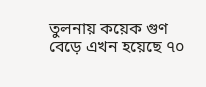তুলনায় কয়েক গুণ বেড়ে এখন হয়েছে ৭০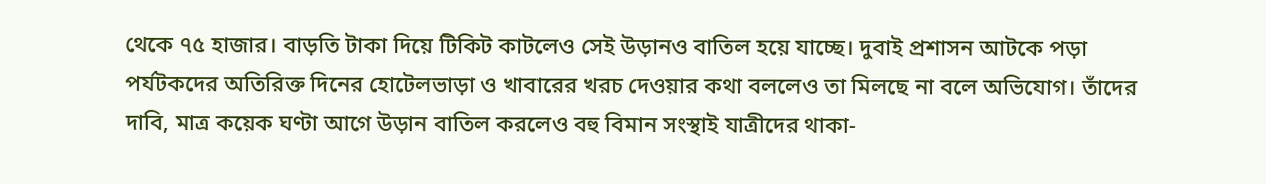থেকে ৭৫ হাজার। বাড়তি টাকা দিয়ে টিকিট কাটলেও সেই উড়ানও বাতিল হয়ে যাচ্ছে। দুবাই প্রশাসন আটকে পড়া পর্যটকদের অতিরিক্ত দিনের হোটেলভাড়া ও খাবারের খরচ দেওয়ার কথা বললেও তা মিলছে না বলে অভিযোগ। তাঁদের দাবি, মাত্র কয়েক ঘণ্টা আগে উড়ান বাতিল করলেও বহু বিমান সংস্থাই যাত্রীদের থাকা-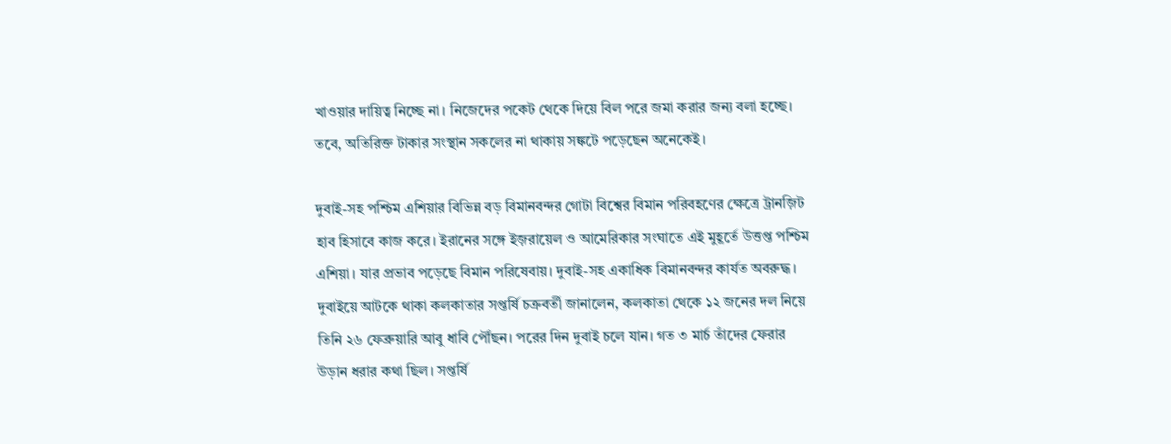খাওয়ার দায়িত্ব নিচ্ছে না। নিজেদের পকেট থেকে দিয়ে বিল পরে জমা করার জন্য বলা হচ্ছে। তবে, অতিরিক্ত টাকার সংস্থান সকলের না থাকায় সঙ্কটে পড়েছেন অনেকেই।

দুবাই-সহ পশ্চিম এশিয়ার বিভিন্ন বড় বিমানবন্দর গোটা বিশ্বের বিমান পরিবহণের ক্ষেত্রে ট্রানজ়িট হাব হিসাবে কাজ করে। ইরানের সঙ্গে ইজ়রায়েল ও আমেরিকার সংঘাতে এই মুহূর্তে উত্তপ্ত পশ্চিম এশিয়া। যার প্রভাব পড়েছে বিমান পরিষেবায়। দুবাই-সহ একাধিক বিমানবন্দর কার্যত অবরুদ্ধ। দুবাইয়ে আটকে থাকা কলকাতার সপ্তর্ষি চক্রবর্তী জানালেন, কলকাতা থেকে ১২ জনের দল নিয়ে তিনি ২৬ ফেব্রুয়ারি আবু ধাবি পৌঁছন। পরের দিন দুবাই চলে যান। গত ৩ মার্চ তাঁদের ফেরার উড়ান ধরার কথা ছিল। সপ্তর্ষি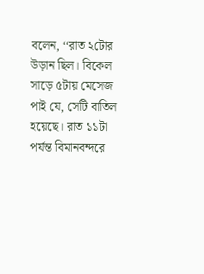বলেন, ‘‘রাত ২টোর উড়ান ছিল। বিকেল সাড়ে ৫টায় মেসেজ পাই যে, সেটি বাতিল হয়েছে। রাত ১১টা পর্যন্ত বিমানবন্দরে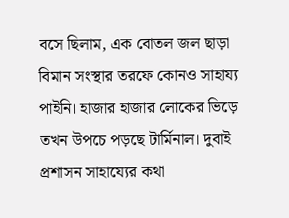বসে ছিলাম, এক বোতল জল ছাড়া বিমান সংস্থার তরফে কোনও সাহায্য পাইনি। হাজার হাজার লোকের ভিড়ে তখন উপচে পড়ছে টার্মিনাল। দুবাই প্রশাসন সাহায্যের কথা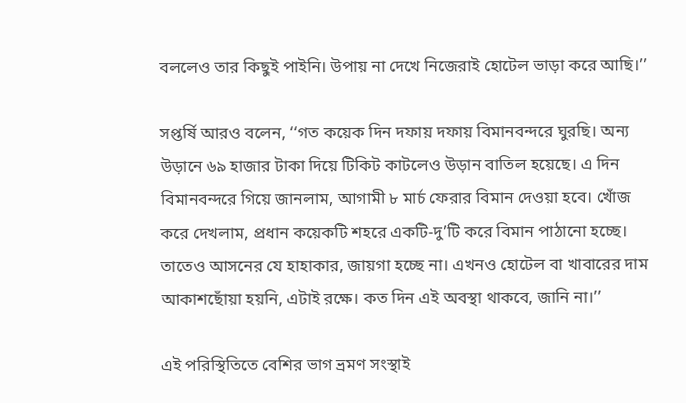বললেও তার কিছুই পাইনি। উপায় না দেখে নিজেরাই হোটেল ভাড়া করে আছি।’’

সপ্তর্ষি আরও বলেন, ‘‘গত কয়েক দিন দফায় দফায় বিমানবন্দরে ঘুরছি। অন্য উড়ানে ৬৯ হাজার টাকা দিয়ে টিকিট কাটলেও উড়ান বাতিল হয়েছে। এ দিন বিমানবন্দরে গিয়ে জানলাম, আগামী ৮ মার্চ ফেরার বিমান দেওয়া হবে। খোঁজ করে দেখলাম, প্রধান কয়েকটি শহরে একটি-দু’টি করে বিমান পাঠানো হচ্ছে। তাতেও আসনের যে হাহাকার, জায়গা হচ্ছে না। এখনও হোটেল বা খাবারের দাম আকাশছোঁয়া হয়নি, এটাই রক্ষে। কত দিন এই অবস্থা থাকবে, জানি না।’’

এই পরিস্থিতিতে বেশির ভাগ ভ্রমণ সংস্থাই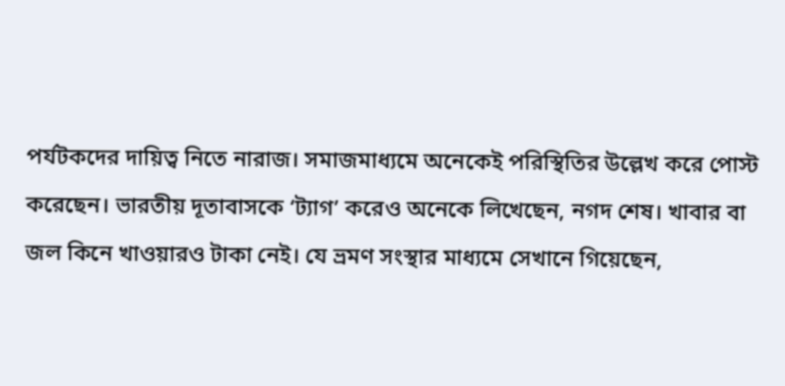পর্যটকদের দায়িত্ব নিতে নারাজ। সমাজমাধ্যমে অনেকেই পরিস্থিতির উল্লেখ করে পোস্ট করেছেন। ভারতীয় দূতাবাসকে ‘ট্যাগ’ করেও অনেকে লিখেছেন, নগদ শেষ। খাবার বা জল কিনে খাওয়ারও টাকা নেই। যে ভ্রমণ সংস্থার মাধ্যমে সেখানে গিয়েছেন,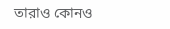তারাও কোনও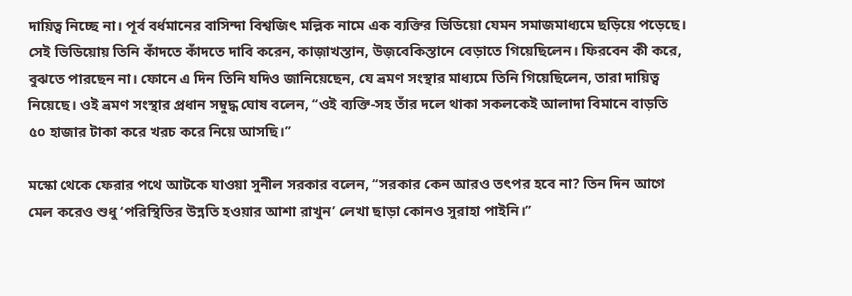দায়িত্ব নিচ্ছে না। পূর্ব বর্ধমানের বাসিন্দা বিশ্বজিৎ মল্লিক নামে এক ব্যক্তির ভিডিয়ো যেমন সমাজমাধ্যমে ছড়িয়ে পড়েছে। সেই ভিডিয়োয় তিনি কাঁদতে কাঁদতে দাবি করেন, কাজ়াখস্তান, উজ়বেকিস্তানে বেড়াতে গিয়েছিলেন। ফিরবেন কী করে, বুঝতে পারছেন না। ফোনে এ দিন তিনি যদিও জানিয়েছেন, যে ভ্রমণ সংস্থার মাধ্যমে তিনি গিয়েছিলেন, তারা দায়িত্ব নিয়েছে। ওই ভ্রমণ সংস্থার প্রধান সম্বুদ্ধ ঘোষ বলেন, ‘‘ওই ব্যক্তি-সহ তাঁর দলে থাকা সকলকেই আলাদা বিমানে বাড়তি ৫০ হাজার টাকা করে খরচ করে নিয়ে আসছি।’’

মস্কো থেকে ফেরার পথে আটকে যাওয়া সুনীল সরকার বলেন, ‘‘সরকার কেন আরও তৎপর হবে না? তিন দিন আগে মেল করেও শুধু ‘পরিস্থিতির উন্নতি হওয়ার আশা রাখুন’ লেখা ছাড়া কোনও সুরাহা পাইনি।’’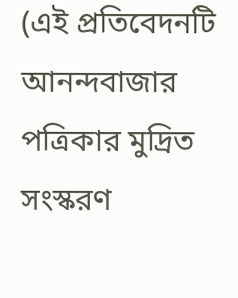(এই প্রতিবেদনটি আনন্দবাজার পত্রিকার মুদ্রিত সংস্করণ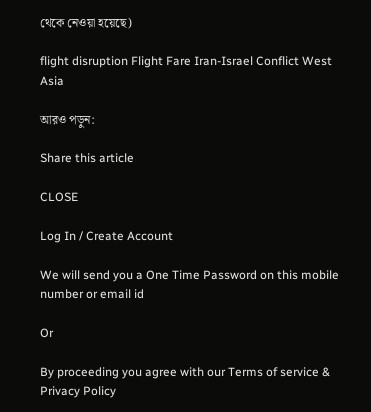থেকে নেওয়া হয়েছে)

flight disruption Flight Fare Iran-Israel Conflict West Asia

আরও পড়ুন:

Share this article

CLOSE

Log In / Create Account

We will send you a One Time Password on this mobile number or email id

Or

By proceeding you agree with our Terms of service & Privacy Policy